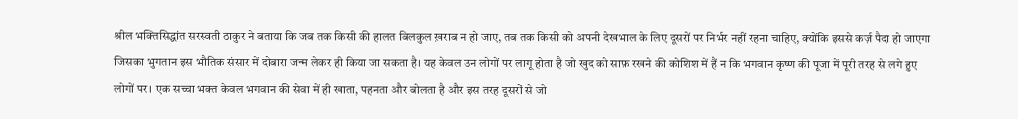श्रील भक्तिसिद्धांत सरस्वती ठाकुर ने बताया कि जब तक किसी की हालत बिलकुल ख़राब न हो जाए, तब तक किसी को अपनी देखभाल के लिए दूसरों पर निर्भर नहीं रहना चाहिए, क्योंकि इससे कर्ज़ पैदा हो जाएगा जिसका भुगतान इस भौतिक संसार में दोबारा जन्म लेकर ही किया जा सकता है। यह केवल उन लोगों पर लागू होता है जो खुद को साफ़ रखने की कोशिश में हैं न कि भगवान कृष्ण की पूजा में पूरी तरह से लगे हुए लोगों पर। एक सच्चा भक्त केवल भगवान की सेवा में ही खाता, पहनता और बोलता है और इस तरह दूसरों से जो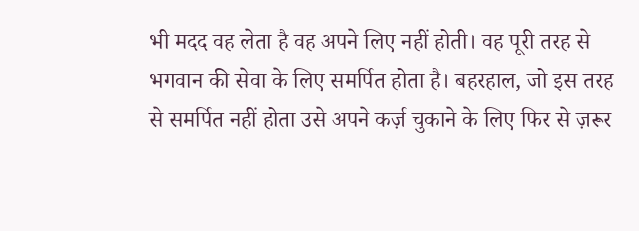भी मदद वह लेता है वह अपने लिए नहीं होती। वह पूरी तरह से भगवान की सेवा के लिए समर्पित होता है। बहरहाल, जो इस तरह से समर्पित नहीं होता उसे अपने कर्ज़ चुकाने के लिए फिर से ज़रूर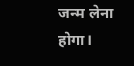जन्म लेना होगा।